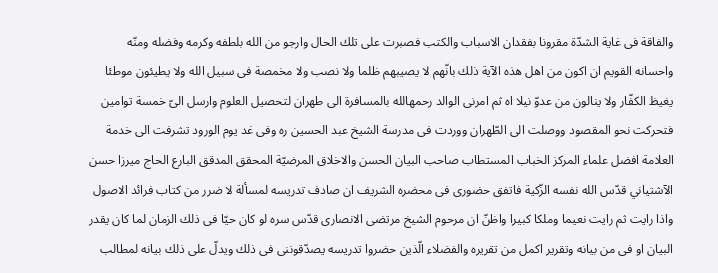والفاقة فى غاية الشدّة مقرونا بفقدان الاسباب والكتب فصبرت على تلك الحال وارجو من الله بلطفه وكرمه وفضله ومنّه واحسانه القويم ان اكون من اهل هذه الآية ذلك بانّهم لا يصيبهم ظلما ولا نصب ولا مخمصة فى سبيل الله ولا يطيئون موطئا يغيظ الكفّار ولا ينالون من عدوّ نيلا اه ثم امرنى الوالد رحمهالله بالمسافرة الى طهران لتحصيل العلوم وارسل الىّ خمسة توامين فتحركت نحو المقصود ووصلت الى الطّهران ووردت فى مدرسة الشيخ عبد الحسين ره وفى غد يوم الورود تشرفت الى خدمة العلامة افضل علماء المركز الخباب المستطاب صاحب البيان الحسن والاخلاق المرضيّة المحقق المدقق البارع الحاج ميرزا حسن الآشتياني قدّس الله نفسه الزّكية فاتفق حضورى فى محضره الشريف ان صادف تدريسه لمسألة لا ضرر من كتاب فرائد الاصول واذا رايت ثم رايت نعيما وملكا كبيرا واظنّ ان مرحوم الشيخ مرتضى الانصارى قدّس سره لو كان حيّا فى ذلك الزمان لما كان يقدر البيان او فى من بيانه وتقرير اكمل من تقريره والفضلاء الّذين حضروا تدريسه يصدّقوننى فى ذلك ويدلّ على ذلك بيانه لمطالب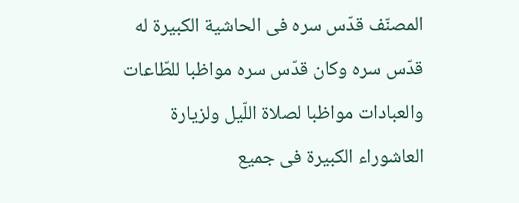المصنّف قدّس سره فى الحاشية الكبيرة له قدّس سره وكان قدّس سره مواظبا للطّاعات والعبادات مواظبا لصلاة اللّيل ولزيارة العاشوراء الكبيرة فى جميع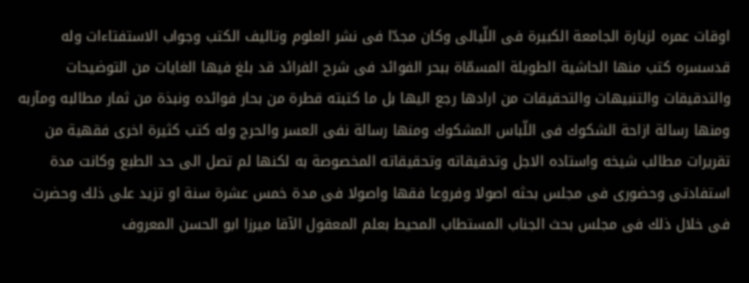اوقات عمره لزيارة الجامعة الكبيرة فى اللّيالى وكان مجدّا فى نشر العلوم وتاليف الكتب وجواب الاستفتاءات وله قدسسره كتب منها الحاشية الطويلة المسمّاة ببحر الفوائد فى شرح الفرائد قد بلغ فيها الغايات من التوضيحات والتدقيقات والتنبيهات والتحقيقات من ارادها رجع اليها بل ما كتبته قطرة من بحار فوائده ونبذة من ثمار مطالبه ومآربه ومنها رسالة ازاحة الشكوك فى اللّباس المشكوك ومنها رسالة نفى العسر والحرج وله كتب كثيرة اخرى فقهية من تقريرات مطالب شيخه واستاده الاجل وتدقيقاته وتحقيقاته المخصوصة به لكنها لم تصل الى حد الطبع وكانت مدة استفادتى وحضورى فى مجلس بحثه اصولا وفروعا فقها واصولا فى مدة خمس عشرة سنة او تزيد على ذلك وحضرت فى خلال ذلك فى مجلس بحث الجناب المستطاب المحيط بعلم المعقول الآقا ميرزا ابو الحسن المعروف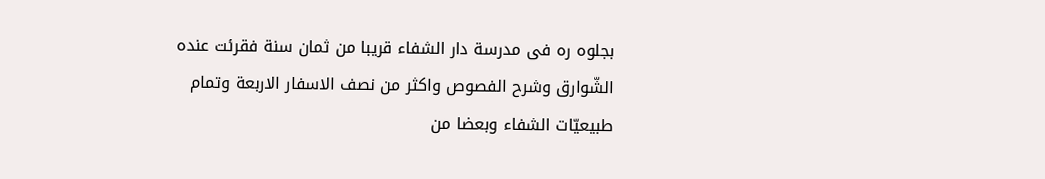بجلوه ره فى مدرسة دار الشفاء قريبا من ثمان سنة فقرئت عنده الشّوارق وشرح الفصوص واكثر من نصف الاسفار الاربعة وتمام طبيعيّات الشفاء وبعضا من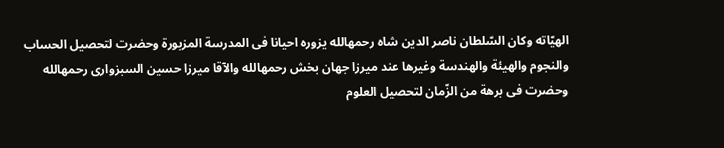الهيّاته وكان السّلطان ناصر الدين شاه رحمهالله يزوره احيانا فى المدرسة المزبورة وحضرت لتحصيل الحساب والنجوم والهيئة والهندسة وغيرها عند ميرزا جهان بخش رحمهالله والآقا ميرزا حسين السبزوارى رحمهالله وحضرت فى برهة من الزّمان لتحصيل العلوم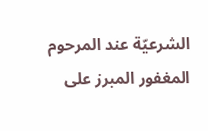الشرعيّة عند المرحوم المغفور المبرز على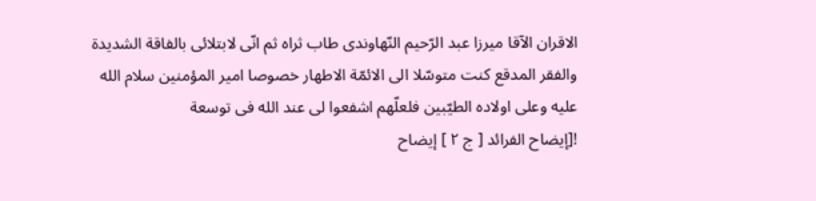الاقران الآقا ميرزا عبد الرّحيم النّهاوندى طاب ثراه ثم انّى لابتلائى بالفاقة الشديدة والفقر المدقع كنت متوسّلا الى الائمّة الاطهار خصوصا امير المؤمنين سلام الله عليه وعلى اولاده الطيّبين فلعلّهم اشفعوا لى عند الله فى توسعة
![إيضاح الفرائد [ ج ٢ ] إيضاح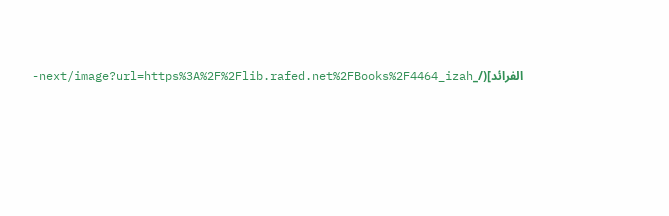الفرائد](/_next/image?url=https%3A%2F%2Flib.rafed.net%2FBooks%2F4464_izah-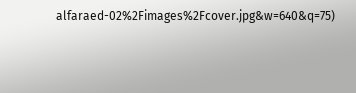alfaraed-02%2Fimages%2Fcover.jpg&w=640&q=75)